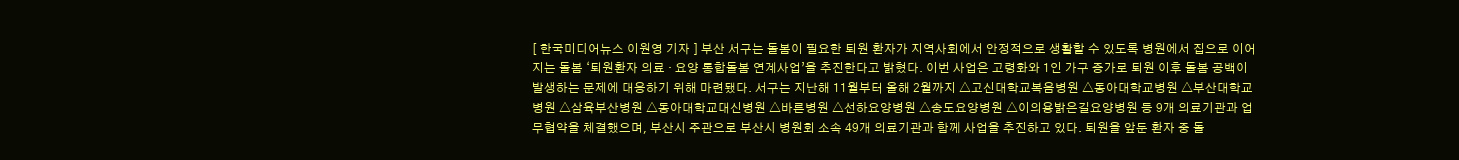[ 한국미디어뉴스 이원영 기자 ] 부산 서구는 돌봄이 필요한 퇴원 환자가 지역사회에서 안정적으로 생활할 수 있도록 병원에서 집으로 이어지는 돌봄 ‘퇴원환자 의료 · 요양 통합돌봄 연계사업’을 추진한다고 밝혔다. 이번 사업은 고령화와 1인 가구 증가로 퇴원 이후 돌봄 공백이 발생하는 문제에 대응하기 위해 마련됐다. 서구는 지난해 11월부터 올해 2월까지 △고신대학교복음병원 △동아대학교병원 △부산대학교병원 △삼육부산병원 △동아대학교대신병원 △바른병원 △선하요양병원 △송도요양병원 △이의용밝은길요양병원 등 9개 의료기관과 업무협약을 체결했으며, 부산시 주관으로 부산시 병원회 소속 49개 의료기관과 함께 사업을 추진하고 있다. 퇴원을 앞둔 환자 중 돌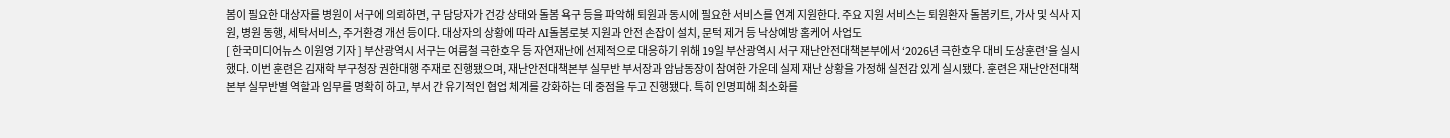봄이 필요한 대상자를 병원이 서구에 의뢰하면, 구 담당자가 건강 상태와 돌봄 욕구 등을 파악해 퇴원과 동시에 필요한 서비스를 연계 지원한다. 주요 지원 서비스는 퇴원환자 돌봄키트, 가사 및 식사 지원, 병원 동행, 세탁서비스, 주거환경 개선 등이다. 대상자의 상황에 따라 AI돌봄로봇 지원과 안전 손잡이 설치, 문턱 제거 등 낙상예방 홈케어 사업도
[ 한국미디어뉴스 이원영 기자 ] 부산광역시 서구는 여름철 극한호우 등 자연재난에 선제적으로 대응하기 위해 19일 부산광역시 서구 재난안전대책본부에서 ‘2026년 극한호우 대비 도상훈련’을 실시했다. 이번 훈련은 김재학 부구청장 권한대행 주재로 진행됐으며, 재난안전대책본부 실무반 부서장과 암남동장이 참여한 가운데 실제 재난 상황을 가정해 실전감 있게 실시됐다. 훈련은 재난안전대책본부 실무반별 역할과 임무를 명확히 하고, 부서 간 유기적인 협업 체계를 강화하는 데 중점을 두고 진행됐다. 특히 인명피해 최소화를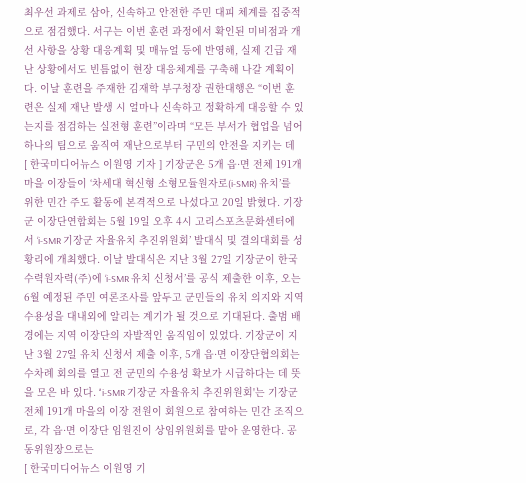최우선 과제로 삼아, 신속하고 안전한 주민 대피 체계를 집중적으로 점검했다. 서구는 이번 훈련 과정에서 확인된 미비점과 개선 사항을 상황 대응계획 및 매뉴얼 등에 반영해, 실제 긴급 재난 상황에서도 빈틈없이 현장 대응체계를 구축해 나갈 계획이다. 이날 훈련을 주재한 김재학 부구청장 권한대행은 “이번 훈련은 실제 재난 발생 시 얼마나 신속하고 정확하게 대응할 수 있는지를 점검하는 실전형 훈련”이라며 “모든 부서가 협업을 넘어 하나의 팀으로 움직여 재난으로부터 구민의 안전을 지키는 데
[ 한국미디어뉴스 이원영 기자 ] 기장군은 5개 읍·면 전체 191개 마을 이장들이 ‘차세대 혁신형 소형모듈원자로(i-SMR) 유치’를 위한 민간 주도 활동에 본격적으로 나섰다고 20일 밝혔다. 기장군 이장단연합회는 5월 19일 오후 4시 고리스포츠문화센터에서 ‘i-SMR 기장군 자율유치 추진위원회’ 발대식 및 결의대회를 성황리에 개최했다. 이날 발대식은 지난 3월 27일 기장군이 한국수력원자력(주)에 ‘i-SMR 유치 신청서’를 공식 제출한 이후, 오는 6월 예정된 주민 여론조사를 앞두고 군민들의 유치 의지와 지역 수용성을 대내외에 알리는 계기가 될 것으로 기대된다. 출범 배경에는 지역 이장단의 자발적인 움직임이 있었다. 기장군이 지난 3월 27일 유치 신청서 제출 이후, 5개 읍·면 이장단협의회는 수차례 회의를 열고 전 군민의 수용성 확보가 시급하다는 데 뜻을 모은 바 있다. ‘'i-SMR 기장군 자율유치 추진위원회'는 기장군 전체 191개 마을의 이장 전원이 회원으로 참여하는 민간 조직으로, 각 읍·면 이장단 임원진이 상임위원회를 맡아 운영한다. 공동위원장으로는
[ 한국미디어뉴스 이원영 기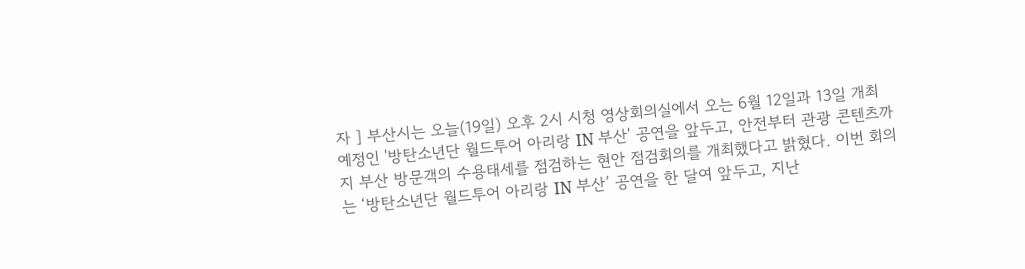자 ] 부산시는 오늘(19일) 오후 2시 시청 영상회의실에서 오는 6월 12일과 13일 개최 예정인 '방탄소년단 월드투어 아리랑 IN 부산' 공연을 앞두고, 안전부터 관광 콘텐츠까지 부산 방문객의 수용태세를 점검하는 현안 점검회의를 개최했다고 밝혔다. 이번 회의는 ‘방탄소년단 월드투어 아리랑 IN 부산’ 공연을 한 달여 앞두고, 지난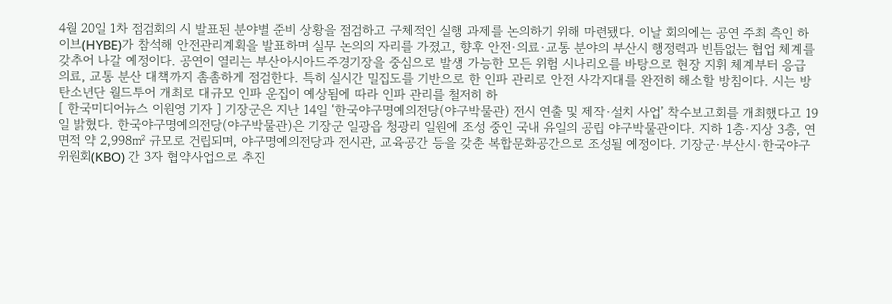4월 20일 1차 점검회의 시 발표된 분야별 준비 상황을 점검하고 구체적인 실행 과제를 논의하기 위해 마련됐다. 이날 회의에는 공연 주최 측인 하이브(HYBE)가 참석해 안전관리계획을 발표하며 실무 논의의 자리를 가졌고, 향후 안전·의료·교통 분야의 부산시 행정력과 빈틈없는 협업 체계를 갖추어 나갈 예정이다. 공연이 열리는 부산아시아드주경기장을 중심으로 발생 가능한 모든 위험 시나리오를 바탕으로 현장 지휘 체계부터 응급 의료, 교통 분산 대책까지 촘촘하게 점검한다. 특히 실시간 밀집도를 기반으로 한 인파 관리로 안전 사각지대를 완전히 해소할 방침이다. 시는 방탄소년단 월드투어 개최로 대규모 인파 운집이 예상됨에 따라 인파 관리를 철저히 하
[ 한국미디어뉴스 이원영 기자 ] 기장군은 지난 14일 ‘한국야구명예의전당(야구박물관) 전시 연출 및 제작·설치 사업’ 착수보고회를 개최했다고 19일 밝혔다. 한국야구명예의전당(야구박물관)은 기장군 일광읍 청광리 일원에 조성 중인 국내 유일의 공립 야구박물관이다. 지하 1층·지상 3층, 연면적 약 2,998㎡ 규모로 건립되며, 야구명예의전당과 전시관, 교육공간 등을 갖춘 복합문화공간으로 조성될 예정이다. 기장군·부산시·한국야구위원회(KBO) 간 3자 협약사업으로 추진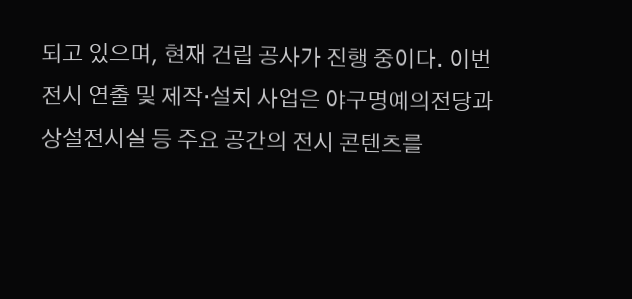되고 있으며, 현재 건립 공사가 진행 중이다. 이번 전시 연출 및 제작·설치 사업은 야구명예의전당과 상설전시실 등 주요 공간의 전시 콘텐츠를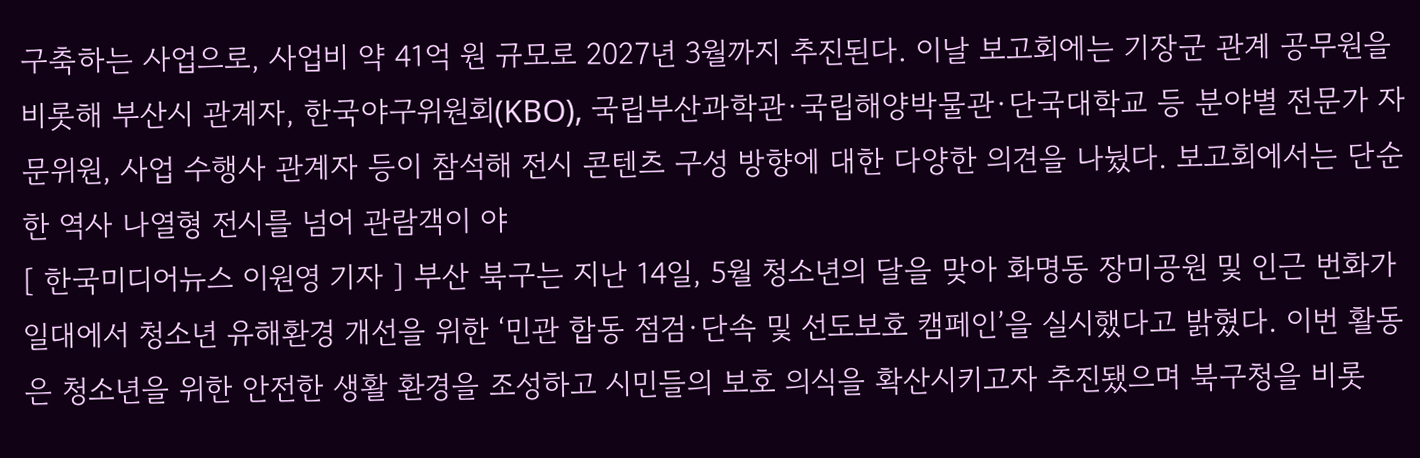구축하는 사업으로, 사업비 약 41억 원 규모로 2027년 3월까지 추진된다. 이날 보고회에는 기장군 관계 공무원을 비롯해 부산시 관계자, 한국야구위원회(KBO), 국립부산과학관·국립해양박물관·단국대학교 등 분야별 전문가 자문위원, 사업 수행사 관계자 등이 참석해 전시 콘텐츠 구성 방향에 대한 다양한 의견을 나눴다. 보고회에서는 단순한 역사 나열형 전시를 넘어 관람객이 야
[ 한국미디어뉴스 이원영 기자 ] 부산 북구는 지난 14일, 5월 청소년의 달을 맞아 화명동 장미공원 및 인근 번화가 일대에서 청소년 유해환경 개선을 위한 ‘민관 합동 점검·단속 및 선도보호 캠페인’을 실시했다고 밝혔다. 이번 활동은 청소년을 위한 안전한 생활 환경을 조성하고 시민들의 보호 의식을 확산시키고자 추진됐으며 북구청을 비롯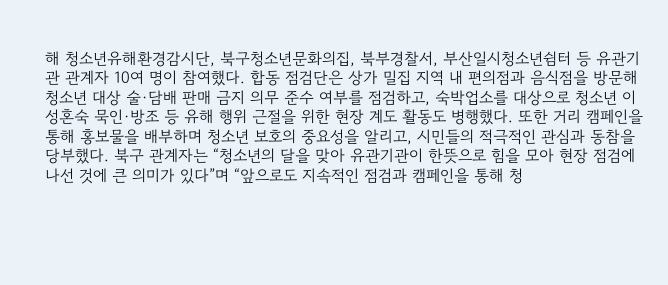해 청소년유해환경감시단, 북구청소년문화의집, 북부경찰서, 부산일시청소년쉼터 등 유관기관 관계자 10여 명이 참여했다. 합동 점검단은 상가 밀집 지역 내 편의점과 음식점을 방문해 청소년 대상 술·담배 판매 금지 의무 준수 여부를 점검하고, 숙박업소를 대상으로 청소년 이성혼숙 묵인·방조 등 유해 행위 근절을 위한 현장 계도 활동도 병행했다. 또한 거리 캠페인을 통해 홍보물을 배부하며 청소년 보호의 중요성을 알리고, 시민들의 적극적인 관심과 동참을 당부했다. 북구 관계자는 “청소년의 달을 맞아 유관기관이 한뜻으로 힘을 모아 현장 점검에 나선 것에 큰 의미가 있다”며 “앞으로도 지속적인 점검과 캠페인을 통해 청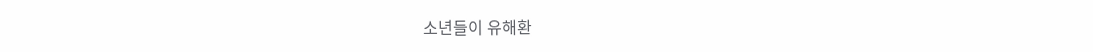소년들이 유해환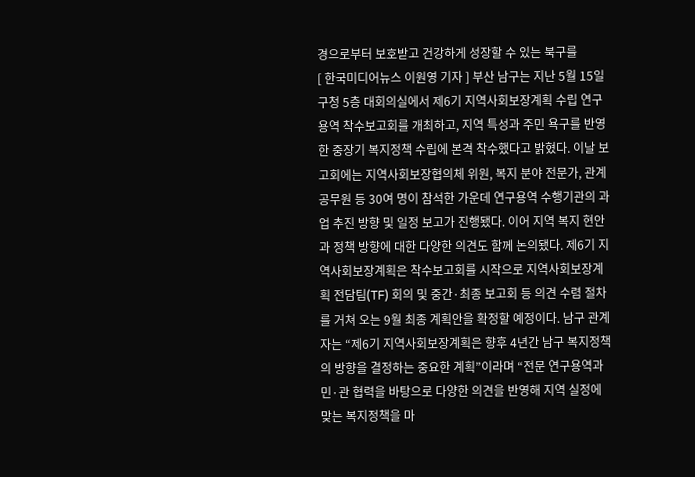경으로부터 보호받고 건강하게 성장할 수 있는 북구를
[ 한국미디어뉴스 이원영 기자 ] 부산 남구는 지난 5월 15일 구청 5층 대회의실에서 제6기 지역사회보장계획 수립 연구용역 착수보고회를 개최하고, 지역 특성과 주민 욕구를 반영한 중장기 복지정책 수립에 본격 착수했다고 밝혔다. 이날 보고회에는 지역사회보장협의체 위원, 복지 분야 전문가, 관계 공무원 등 30여 명이 참석한 가운데 연구용역 수행기관의 과업 추진 방향 및 일정 보고가 진행됐다. 이어 지역 복지 현안과 정책 방향에 대한 다양한 의견도 함께 논의됐다. 제6기 지역사회보장계획은 착수보고회를 시작으로 지역사회보장계획 전담팀(TF) 회의 및 중간·최종 보고회 등 의견 수렴 절차를 거쳐 오는 9월 최종 계획안을 확정할 예정이다. 남구 관계자는 “제6기 지역사회보장계획은 향후 4년간 남구 복지정책의 방향을 결정하는 중요한 계획”이라며 “전문 연구용역과 민·관 협력을 바탕으로 다양한 의견을 반영해 지역 실정에 맞는 복지정책을 마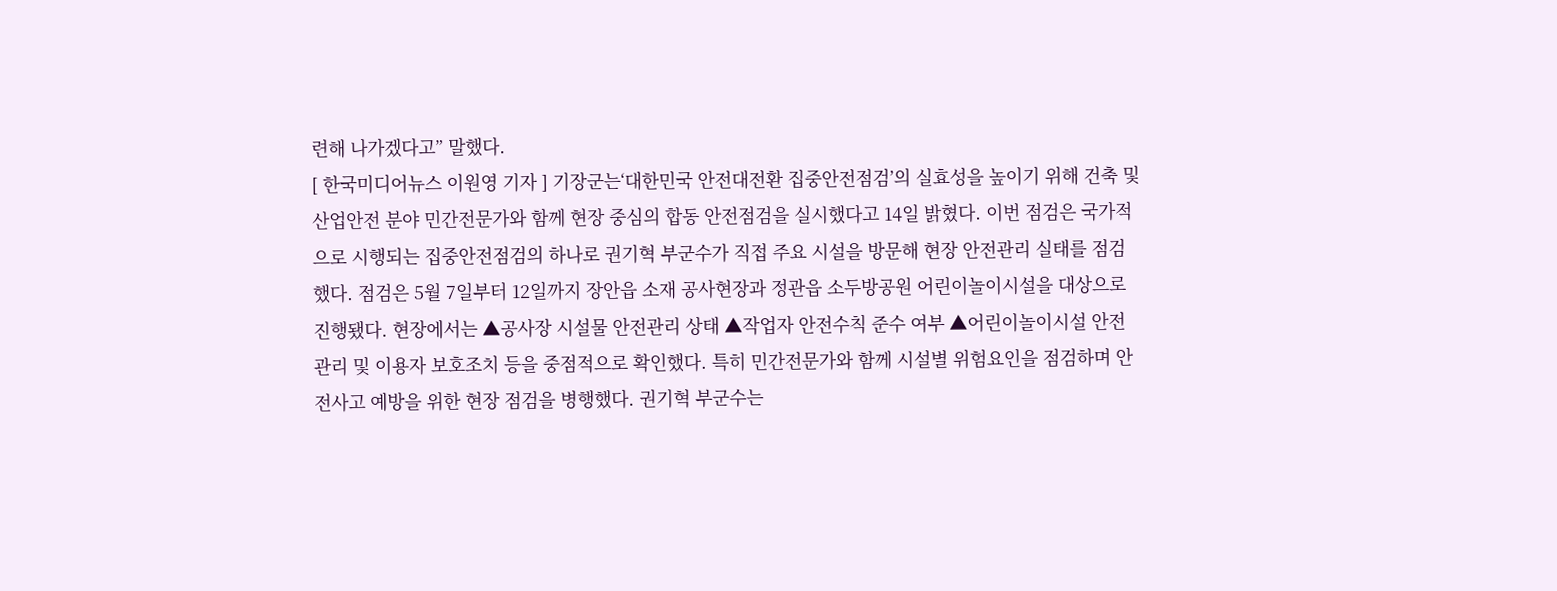련해 나가겠다고” 말했다.
[ 한국미디어뉴스 이원영 기자 ] 기장군는‘대한민국 안전대전환 집중안전점검’의 실효성을 높이기 위해 건축 및 산업안전 분야 민간전문가와 함께 현장 중심의 합동 안전점검을 실시했다고 14일 밝혔다. 이번 점검은 국가적으로 시행되는 집중안전점검의 하나로 권기혁 부군수가 직접 주요 시설을 방문해 현장 안전관리 실태를 점검했다. 점검은 5월 7일부터 12일까지 장안읍 소재 공사현장과 정관읍 소두방공원 어린이놀이시설을 대상으로 진행됐다. 현장에서는 ▲공사장 시설물 안전관리 상태 ▲작업자 안전수칙 준수 여부 ▲어린이놀이시설 안전관리 및 이용자 보호조치 등을 중점적으로 확인했다. 특히 민간전문가와 함께 시설별 위험요인을 점검하며 안전사고 예방을 위한 현장 점검을 병행했다. 권기혁 부군수는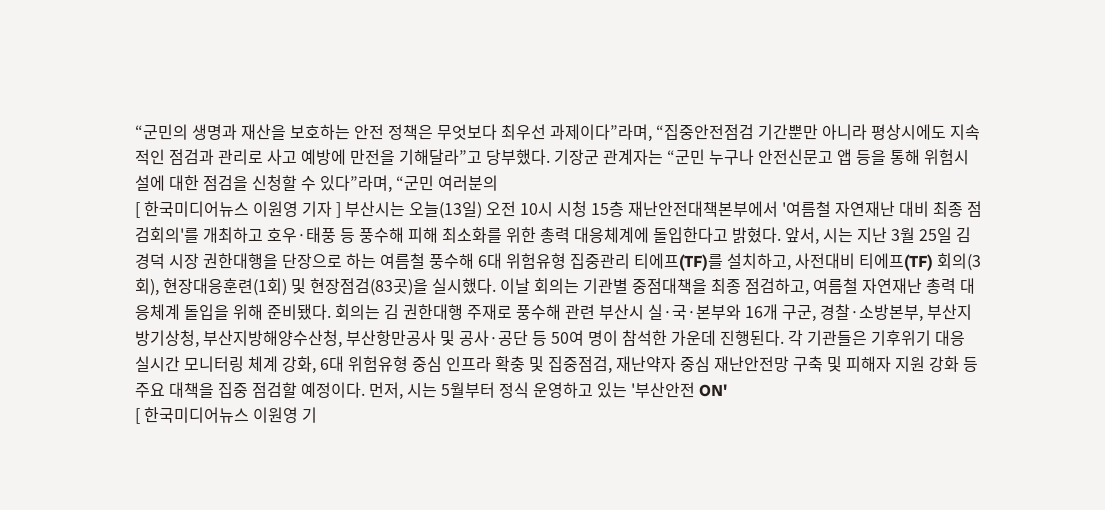“군민의 생명과 재산을 보호하는 안전 정책은 무엇보다 최우선 과제이다”라며, “집중안전점검 기간뿐만 아니라 평상시에도 지속적인 점검과 관리로 사고 예방에 만전을 기해달라”고 당부했다. 기장군 관계자는 “군민 누구나 안전신문고 앱 등을 통해 위험시설에 대한 점검을 신청할 수 있다”라며, “군민 여러분의
[ 한국미디어뉴스 이원영 기자 ] 부산시는 오늘(13일) 오전 10시 시청 15층 재난안전대책본부에서 '여름철 자연재난 대비 최종 점검회의'를 개최하고 호우·태풍 등 풍수해 피해 최소화를 위한 총력 대응체계에 돌입한다고 밝혔다. 앞서, 시는 지난 3월 25일 김경덕 시장 권한대행을 단장으로 하는 여름철 풍수해 6대 위험유형 집중관리 티에프(TF)를 설치하고, 사전대비 티에프(TF) 회의(3회), 현장대응훈련(1회) 및 현장점검(83곳)을 실시했다. 이날 회의는 기관별 중점대책을 최종 점검하고, 여름철 자연재난 총력 대응체계 돌입을 위해 준비됐다. 회의는 김 권한대행 주재로 풍수해 관련 부산시 실·국·본부와 16개 구군, 경찰·소방본부, 부산지방기상청, 부산지방해양수산청, 부산항만공사 및 공사·공단 등 50여 명이 참석한 가운데 진행된다. 각 기관들은 기후위기 대응 실시간 모니터링 체계 강화, 6대 위험유형 중심 인프라 확충 및 집중점검, 재난약자 중심 재난안전망 구축 및 피해자 지원 강화 등 주요 대책을 집중 점검할 예정이다. 먼저, 시는 5월부터 정식 운영하고 있는 '부산안전 ON'
[ 한국미디어뉴스 이원영 기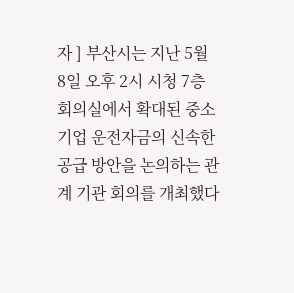자 ] 부산시는 지난 5월 8일 오후 2시 시청 7층 회의실에서 확대된 중소기업 운전자금의 신속한 공급 방안을 논의하는 관계 기관 회의를 개최했다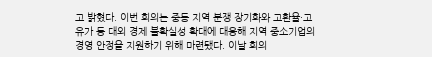고 밝혔다. 이번 회의는 중동 지역 분쟁 장기화와 고환율·고유가 등 대외 경제 불확실성 확대에 대응해 지역 중소기업의 경영 안정을 지원하기 위해 마련됐다. 이날 회의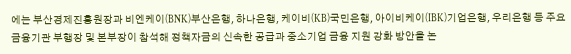에는 부산경제진흥원장과 비엔케이(BNK)부산은행, 하나은행, 케이비(KB)국민은행, 아이비케이(IBK)기업은행, 우리은행 등 주요 금융기관 부행장 및 본부장이 참석해 정책자금의 신속한 공급과 중소기업 금융 지원 강화 방안을 논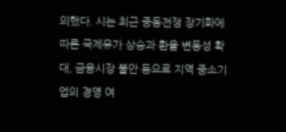의했다. 시는 최근 중동전쟁 장기화에 따른 국제유가 상승과 환율 변동성 확대, 금융시장 불안 등으로 지역 중소기업의 경영 여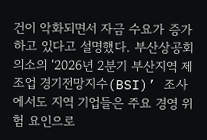건이 악화되면서 자금 수요가 증가하고 있다고 설명했다. 부산상공회의소의 ‘2026년 2분기 부산지역 제조업 경기전망지수(BSI)’ 조사에서도 지역 기업들은 주요 경영 위험 요인으로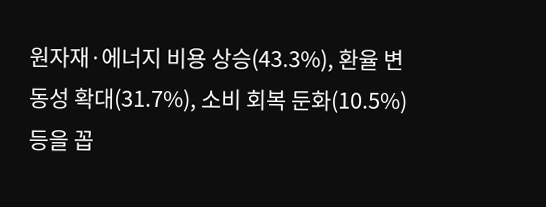원자재·에너지 비용 상승(43.3%), 환율 변동성 확대(31.7%), 소비 회복 둔화(10.5%) 등을 꼽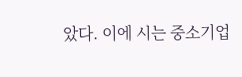았다. 이에 시는 중소기업